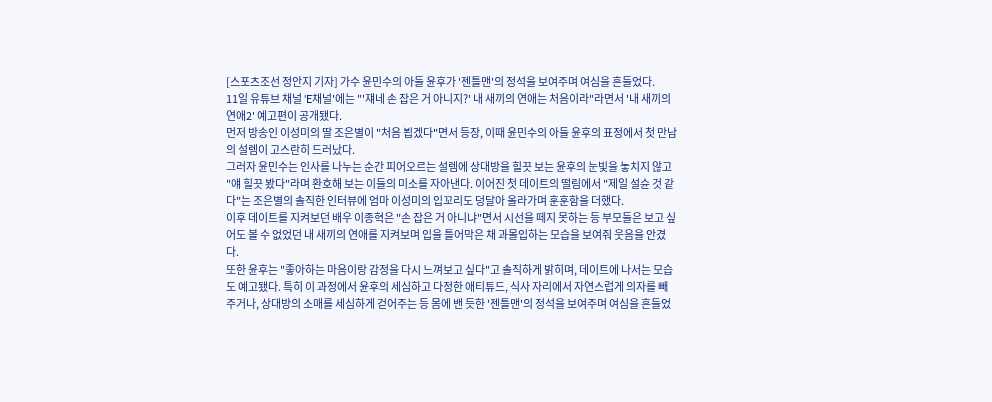[스포츠조선 정안지 기자] 가수 윤민수의 아들 윤후가 '젠틀맨'의 정석을 보여주며 여심을 흔들었다.
11일 유튜브 채널 'E채널'에는 "'쟤네 손 잡은 거 아니지?' 내 새끼의 연애는 처음이라"라면서 '내 새끼의 연애2' 예고편이 공개됐다.
먼저 방송인 이성미의 딸 조은별이 "처음 뵙겠다"면서 등장, 이때 윤민수의 아들 윤후의 표정에서 첫 만남의 설렘이 고스란히 드러났다.
그러자 윤민수는 인사를 나누는 순간 피어오르는 설렘에 상대방을 힐끗 보는 윤후의 눈빛을 놓치지 않고 "얘 힐끗 봤다"라며 환호해 보는 이들의 미소를 자아낸다. 이어진 첫 데이트의 떨림에서 "제일 설슌 것 같다"는 조은별의 솔직한 인터뷰에 엄마 이성미의 입꼬리도 덩달아 올라가며 훈훈함을 더했다.
이후 데이트를 지켜보던 배우 이종혁은 "손 잡은 거 아니냐"면서 시선을 떼지 못하는 등 부모들은 보고 싶어도 볼 수 없었던 내 새끼의 연애를 지켜보며 입을 틀어막은 채 과몰입하는 모습을 보여줘 웃음을 안겼다.
또한 윤후는 "좋아하는 마음이랑 감정을 다시 느껴보고 싶다"고 솔직하게 밝히며, 데이트에 나서는 모습도 예고됐다. 특히 이 과정에서 윤후의 세심하고 다정한 애티튜드, 식사 자리에서 자연스럽게 의자를 빼주거나, 상대방의 소매를 세심하게 걷어주는 등 몸에 밴 듯한 '젠틀맨'의 정석을 보여주며 여심을 흔들었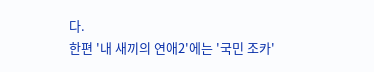다.
한편 '내 새끼의 연애2'에는 '국민 조카'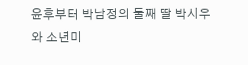윤후부터 박남정의 둘째 딸 박시우와 소년미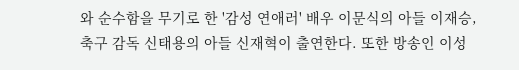와 순수함을 무기로 한 '감성 연애러' 배우 이문식의 아들 이재승, 축구 감독 신태용의 아들 신재혁이 출연한다. 또한 방송인 이성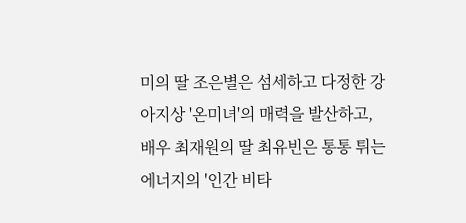미의 딸 조은별은 섬세하고 다정한 강아지상 '온미녀'의 매력을 발산하고, 배우 최재원의 딸 최유빈은 통통 튀는 에너지의 '인간 비타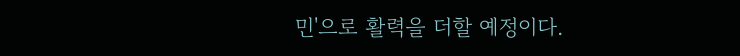민'으로 활력을 더할 예정이다.